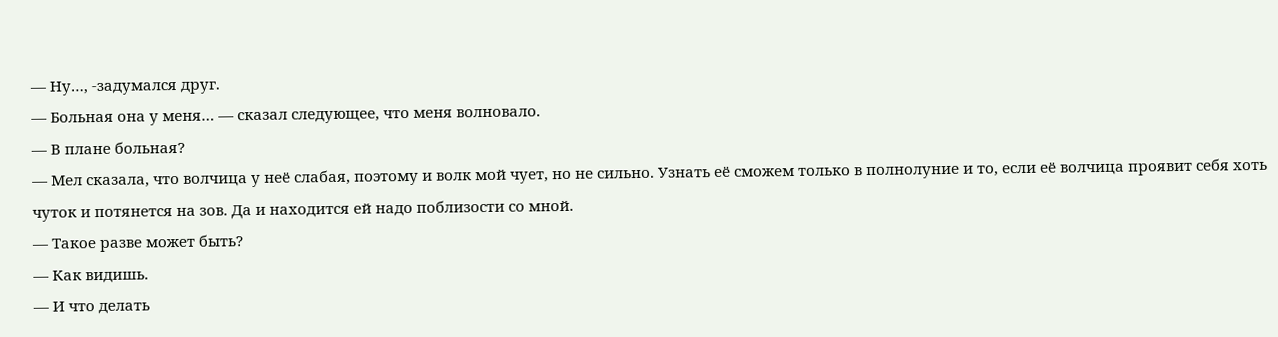— Ну…, -задумался друг.
— Больная она у меня… — сказал следующее, что меня волновало.
— В плане больная?
— Мел сказала, что волчица у неё слабая, поэтому и волк мой чует, но не сильно. Узнать её сможем только в полнолуние и то, если её волчица проявит себя хоть чуток и потянется на зов. Да и находится ей надо поблизости со мной.
— Такое разве может быть?
— Как видишь.
— И что делать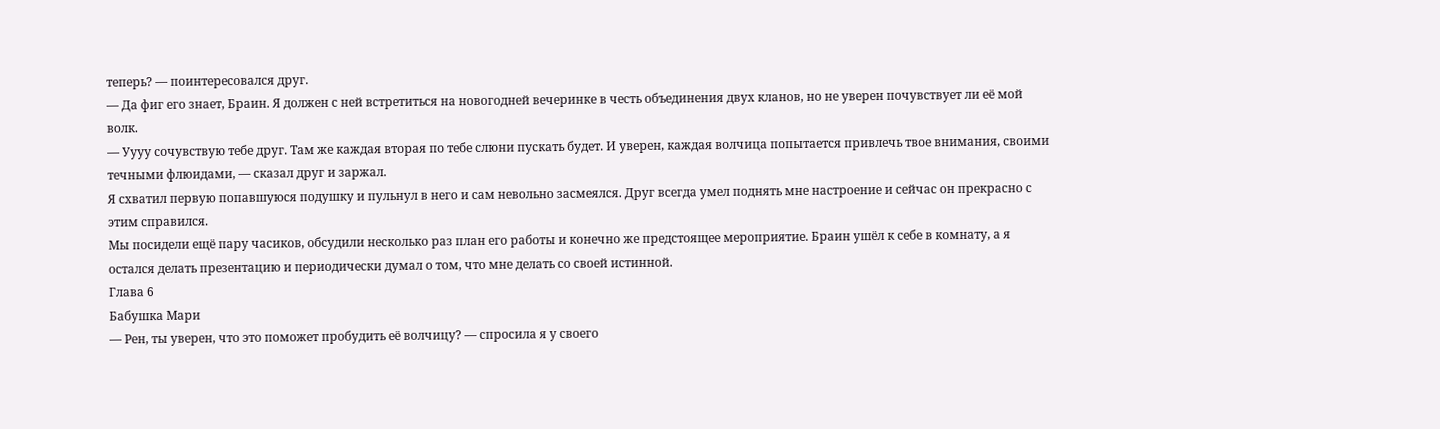теперь? — поинтересовался друг.
— Да фиг его знает, Браин. Я должен с ней встретиться на новогодней вечеринке в честь объединения двух кланов, но не уверен почувствует ли её мой волк.
— Уууу сочувствую тебе друг. Там же каждая вторая по тебе слюни пускать будет. И уверен, каждая волчица попытается привлечь твое внимания, своими течными флюидами, — сказал друг и заржал.
Я схватил первую попавшуюся подушку и пульнул в него и сам невольно засмеялся. Друг всегда умел поднять мне настроение и сейчас он прекрасно с этим справился.
Мы посидели ещё пару часиков, обсудили несколько раз план его работы и конечно же предстоящее мероприятие. Браин ушёл к себе в комнату, а я остался делать презентацию и периодически думал о том, что мне делать со своей истинной.
Глава 6
Бабушка Мари
— Рен, ты уверен, что это поможет пробудить её волчицу? — спросила я у своего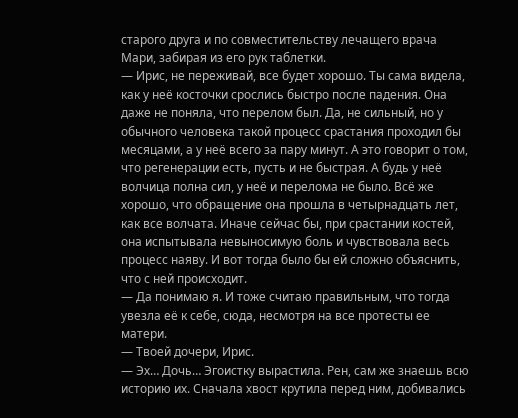старого друга и по совместительству лечащего врача Мари, забирая из его рук таблетки.
— Ирис, не переживай, все будет хорошо. Ты сама видела, как у неё косточки срослись быстро после падения. Она даже не поняла, что перелом был. Да, не сильный, но у обычного человека такой процесс срастания проходил бы месяцами, а у неё всего за пару минут. А это говорит о том, что регенерации есть, пусть и не быстрая. А будь у неё волчица полна сил, у неё и перелома не было. Всё же хорошо, что обращение она прошла в четырнадцать лет, как все волчата. Иначе сейчас бы, при срастании костей, она испытывала невыносимую боль и чувствовала весь процесс наяву. И вот тогда было бы ей сложно объяснить, что с ней происходит.
— Да понимаю я. И тоже считаю правильным, что тогда увезла её к себе, сюда, несмотря на все протесты ее матери.
— Твоей дочери, Ирис.
— Эх… Дочь… Эгоистку вырастила. Рен, сам же знаешь всю историю их. Сначала хвост крутила перед ним, добивались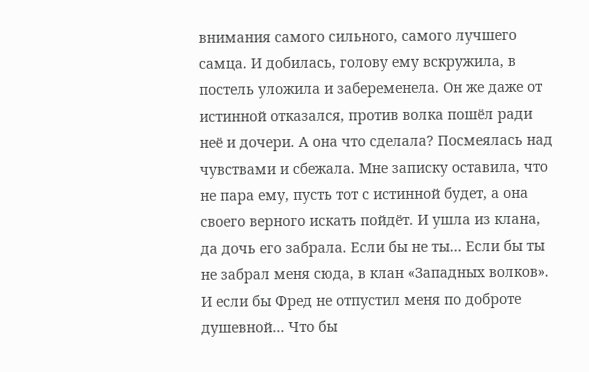внимания самого сильного, самого лучшего самца. И добилась, голову ему вскружила, в постель уложила и забеременела. Он же даже от истинной отказался, против волка пошёл ради неё и дочери. А она что сделала? Посмеялась над чувствами и сбежала. Мне записку оставила, что не пара ему, пусть тот с истинной будет, а она своего верного искать пойдёт. И ушла из клана, да дочь его забрала. Если бы не ты… Если бы ты не забрал меня сюда, в клан «Западных волков». И если бы Фред не отпустил меня по доброте душевной… Что бы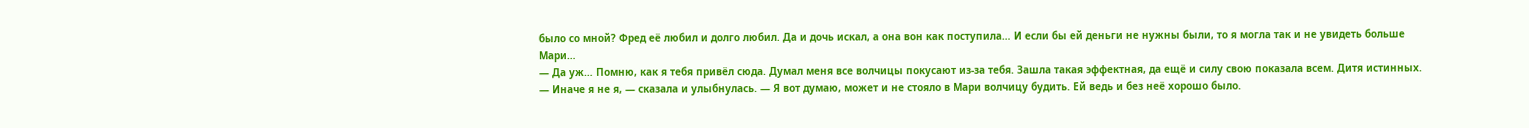было со мной? Фред её любил и долго любил. Да и дочь искал, а она вон как поступила… И если бы ей деньги не нужны были, то я могла так и не увидеть больше Мари…
— Да уж… Помню, как я тебя привёл сюда. Думал меня все волчицы покусают из-за тебя. Зашла такая эффектная, да ещё и силу свою показала всем. Дитя истинных.
— Иначе я не я, — сказала и улыбнулась. — Я вот думаю, может и не стояло в Мари волчицу будить. Ей ведь и без неё хорошо было.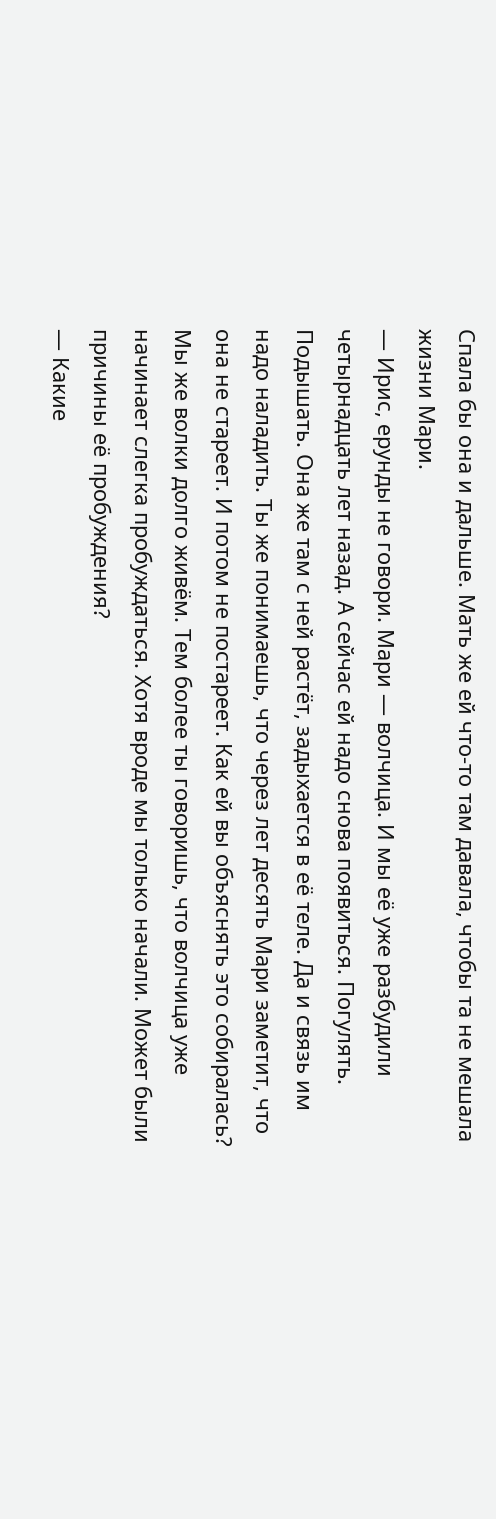Спала бы она и дальше. Мать же ей что-то там давала, чтобы та не мешала жизни Мари.
— Ирис, ерунды не говори. Мари — волчица. И мы её уже разбудили четырнадцать лет назад. А сейчас ей надо снова появиться. Погулять. Подышать. Она же там с ней растёт, задыхается в её теле. Да и связь им надо наладить. Ты же понимаешь, что через лет десять Мари заметит, что она не стареет. И потом не постареет. Как ей вы объяснять это собиралась? Мы же волки долго живём. Тем более ты говоришь, что волчица уже начинает слегка пробуждаться. Хотя вроде мы только начали. Может были причины её пробуждения?
— Какие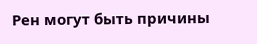Рен могут быть причины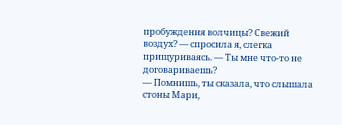пробуждения волчицы? Свежий воздух? — спросила я, слегка прищуриваясь. — Ты мне что-то не договариваешь?
— Помнишь, ты сказала, что слышала стоны Мари,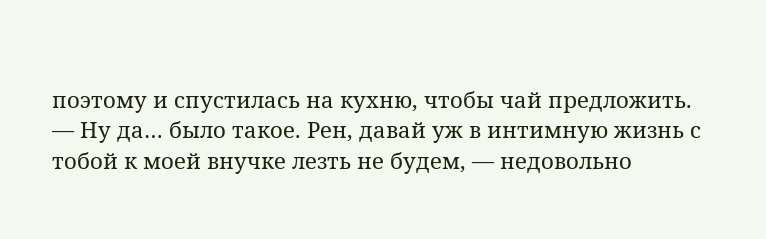поэтому и спустилась на кухню, чтобы чай предложить.
— Ну да… было такое. Рен, давай уж в интимную жизнь с тобой к моей внучке лезть не будем, — недовольно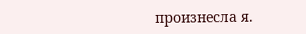произнесла я.